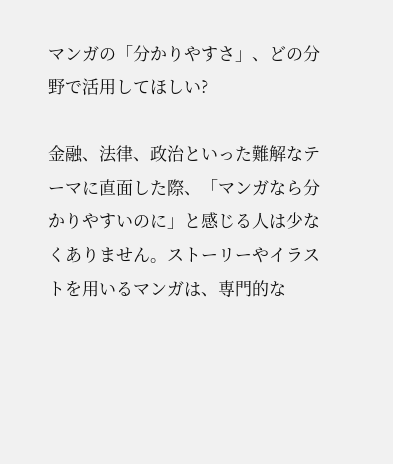マンガの「分かりやすさ」、どの分野で活用してほしい?

金融、法律、政治といった難解なテーマに直面した際、「マンガなら分かりやすいのに」と感じる人は少なくありません。ストーリーやイラストを用いるマンガは、専門的な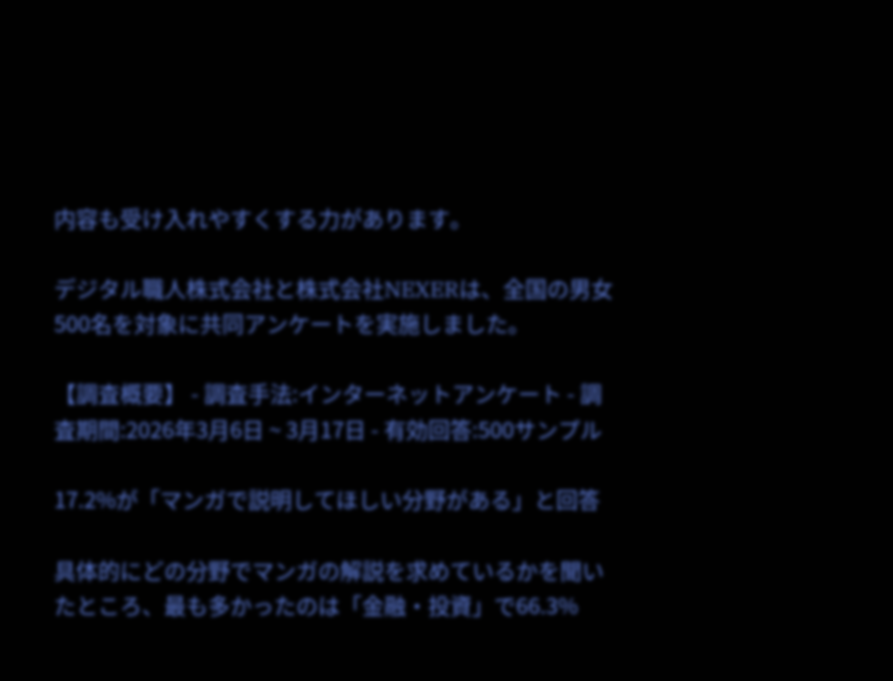内容も受け入れやすくする力があります。

デジタル職人株式会社と株式会社NEXERは、全国の男女500名を対象に共同アンケートを実施しました。

【調査概要】 - 調査手法:インターネットアンケート - 調査期間:2026年3月6日 ~ 3月17日 - 有効回答:500サンプル

17.2%が「マンガで説明してほしい分野がある」と回答

具体的にどの分野でマンガの解説を求めているかを聞いたところ、最も多かったのは「金融・投資」で66.3%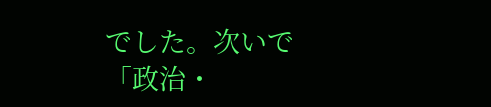でした。次いで「政治・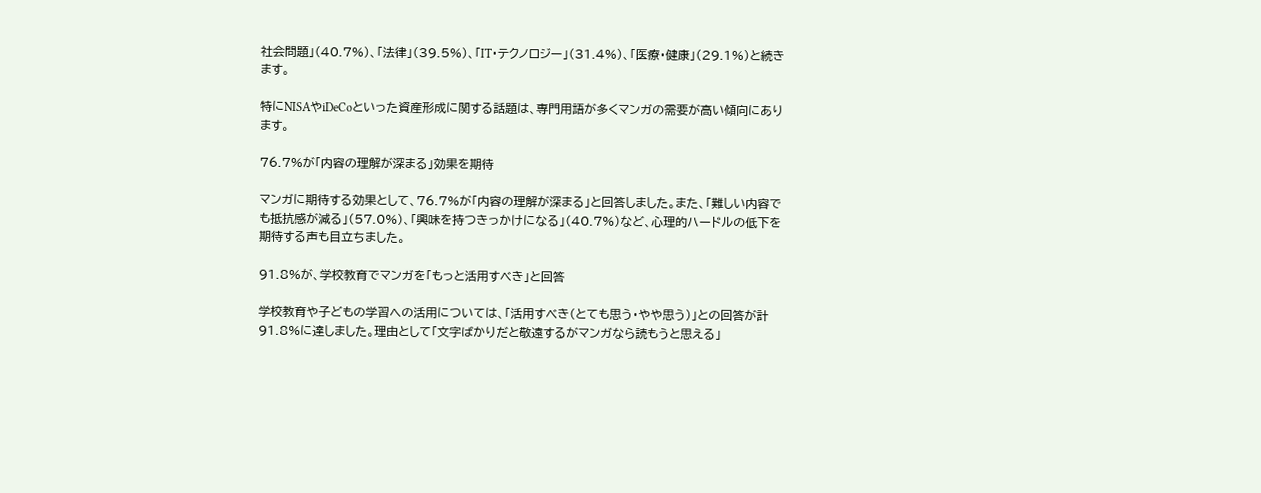社会問題」(40.7%)、「法律」(39.5%)、「IT・テクノロジー」(31.4%)、「医療・健康」(29.1%)と続きます。

特にNISAやiDeCoといった資産形成に関する話題は、専門用語が多くマンガの需要が高い傾向にあります。

76.7%が「内容の理解が深まる」効果を期待

マンガに期待する効果として、76.7%が「内容の理解が深まる」と回答しました。また、「難しい内容でも抵抗感が減る」(57.0%)、「興味を持つきっかけになる」(40.7%)など、心理的ハードルの低下を期待する声も目立ちました。

91.8%が、学校教育でマンガを「もっと活用すべき」と回答

学校教育や子どもの学習への活用については、「活用すべき(とても思う・やや思う)」との回答が計91.8%に達しました。理由として「文字ばかりだと敬遠するがマンガなら読もうと思える」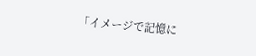「イメージで記憶に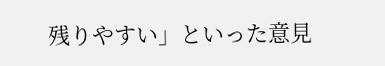残りやすい」といった意見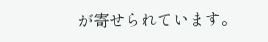が寄せられています。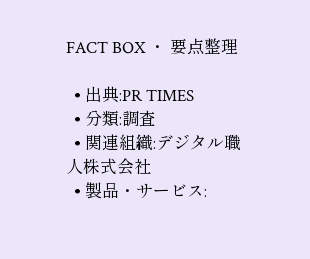FACT BOX ・ 要点整理

  • 出典:PR TIMES
  • 分類:調査
  • 関連組織:デジタル職人株式会社
  • 製品・サービス: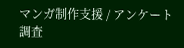マンガ制作支援 / アンケート調査